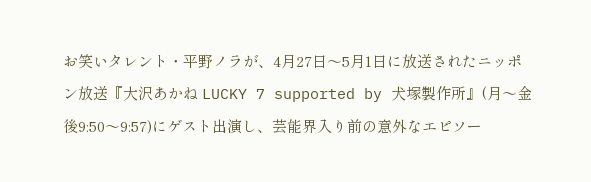お笑いタレント・平野ノラが、4月27日〜5月1日に放送されたニッポン放送『大沢あかね LUCKY 7 supported by 犬塚製作所』(月〜金 後9:50〜9:57)にゲスト出演し、芸能界入り前の意外なエピソー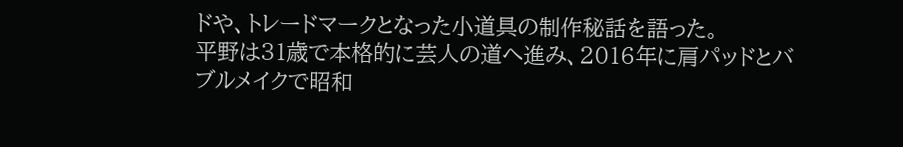ドや、トレードマークとなった小道具の制作秘話を語った。
平野は31歳で本格的に芸人の道へ進み、2016年に肩パッドとバブルメイクで昭和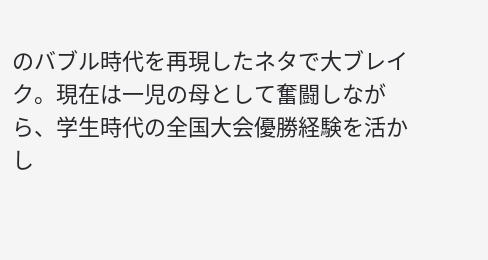のバブル時代を再現したネタで大ブレイク。現在は一児の母として奮闘しながら、学生時代の全国大会優勝経験を活かし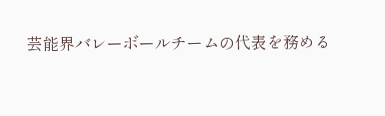芸能界バレーボールチームの代表を務める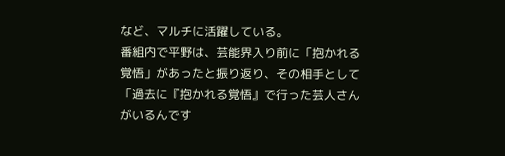など、マルチに活躍している。
番組内で平野は、芸能界入り前に「抱かれる覚悟」があったと振り返り、その相手として「過去に『抱かれる覚悟』で行った芸人さんがいるんです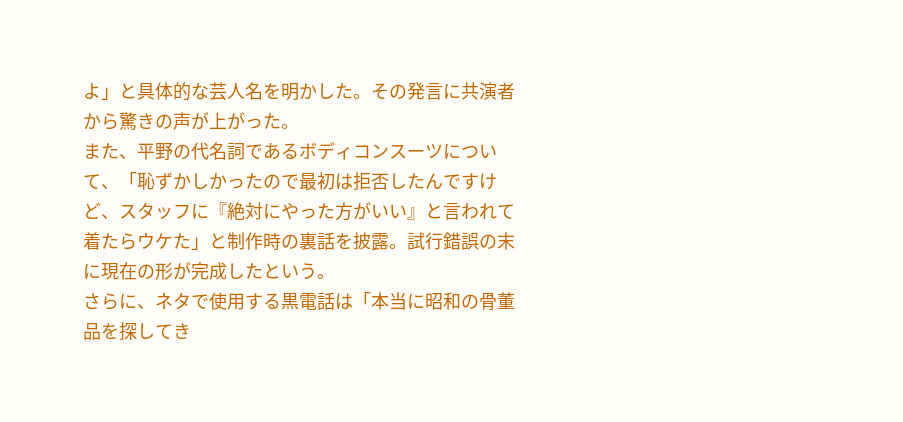よ」と具体的な芸人名を明かした。その発言に共演者から驚きの声が上がった。
また、平野の代名詞であるボディコンスーツについて、「恥ずかしかったので最初は拒否したんですけど、スタッフに『絶対にやった方がいい』と言われて着たらウケた」と制作時の裏話を披露。試行錯誤の末に現在の形が完成したという。
さらに、ネタで使用する黒電話は「本当に昭和の骨董品を探してき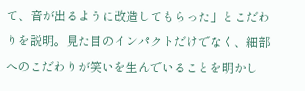て、音が出るように改造してもらった」とこだわりを説明。見た目のインパクトだけでなく、細部へのこだわりが笑いを生んでいることを明かし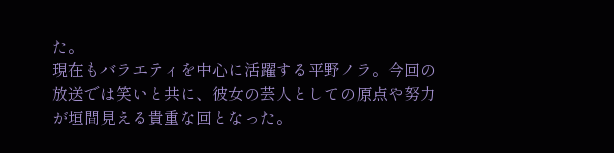た。
現在もバラエティを中心に活躍する平野ノラ。今回の放送では笑いと共に、彼女の芸人としての原点や努力が垣間見える貴重な回となった。